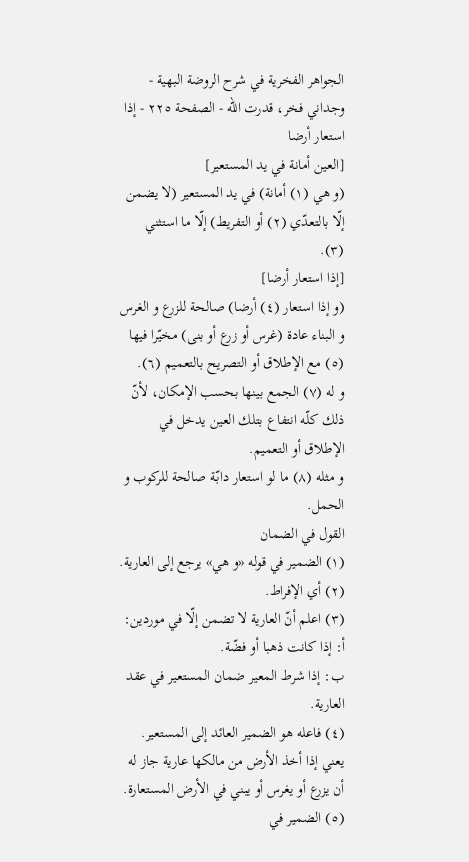الجواهر الفخرية في شرح الروضة البهية - وجداني فخر، قدرت الله - الصفحة ٢٢٥ - إذا استعار أرضا
[العين أمانة في يد المستعير]
(و هي (١) أمانة) في يد المستعير (لا يضمن إلّا بالتعدّي (٢) أو التفريط) إلّا ما استثني (٣).
[إذا استعار أرضا]
(و إذا استعار (٤) أرضا) صالحة للزرع و الغرس و البناء عادة (غرس أو زرع أو بنى) مخيّرا فيها (٥) مع الإطلاق أو التصريح بالتعميم (٦).
و له (٧) الجمع بينها بحسب الإمكان، لأنّ ذلك كلّه انتفاع بتلك العين يدخل في الإطلاق أو التعميم.
و مثله (٨) ما لو استعار دابّة صالحة للركوب و الحمل.
القول في الضمان
(١) الضمير في قوله «و هي» يرجع إلى العارية.
(٢) أي الإفراط.
(٣) اعلم أنّ العارية لا تضمن إلّا في موردين:
أ: إذا كانت ذهبا أو فضّة.
ب: إذا شرط المعير ضمان المستعير في عقد العارية.
(٤) فاعله هو الضمير العائد إلى المستعير. يعني إذا أخذ الأرض من مالكها عارية جاز له أن يزرع أو يغرس أو يبني في الأرض المستعارة.
(٥) الضمير في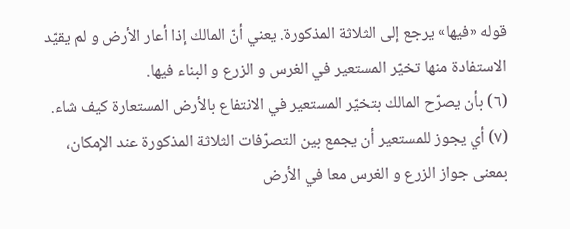قوله «فيها» يرجع إلى الثلاثة المذكورة. يعني أنّ المالك إذا أعار الأرض و لم يقيّد الاستفادة منها تخيّر المستعير في الغرس و الزرع و البناء فيها.
(٦) بأن يصرّح المالك بتخيّر المستعير في الانتفاع بالأرض المستعارة كيف شاء.
(٧) أي يجوز للمستعير أن يجمع بين التصرّفات الثلاثة المذكورة عند الإمكان، بمعنى جواز الزرع و الغرس معا في الأرض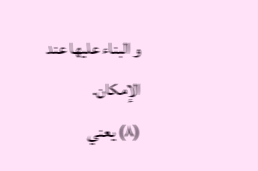و البناء عليها عند الإمكان.
(٨) يعني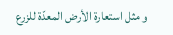و مثل استعارة الأرض المعدّة للزرع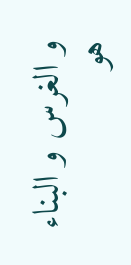و الغرس و البناء هو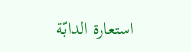استعارة الدابّة